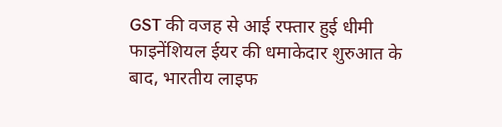GST की वजह से आई रफ्तार हुई धीमी
फाइनेंशियल ईयर की धमाकेदार शुरुआत के बाद, भारतीय लाइफ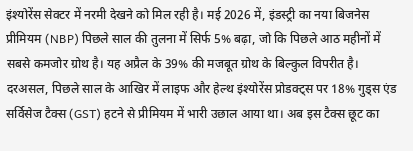इंश्योरेंस सेक्टर में नरमी देखने को मिल रही है। मई 2026 में, इंडस्ट्री का नया बिजनेस प्रीमियम (NBP) पिछले साल की तुलना में सिर्फ 5% बढ़ा, जो कि पिछले आठ महीनों में सबसे कमजोर ग्रोथ है। यह अप्रैल के 39% की मजबूत ग्रोथ के बिल्कुल विपरीत है। दरअसल, पिछले साल के आखिर में लाइफ और हेल्थ इंश्योरेंस प्रोडक्ट्स पर 18% गुड्स एंड सर्विसेज टैक्स (GST) हटने से प्रीमियम में भारी उछाल आया था। अब इस टैक्स छूट का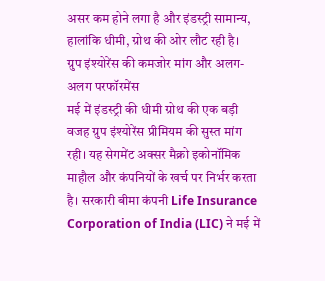असर कम होने लगा है और इंडस्ट्री सामान्य, हालांकि धीमी, ग्रोथ की ओर लौट रही है।
ग्रुप इंश्योरेंस की कमजोर मांग और अलग-अलग परफॉरमेंस
मई में इंडस्ट्री की धीमी ग्रोथ की एक बड़ी वजह ग्रुप इंश्योरेंस प्रीमियम की सुस्त मांग रही। यह सेगमेंट अक्सर मैक्रो इकोनॉमिक माहौल और कंपनियों के खर्च पर निर्भर करता है। सरकारी बीमा कंपनी Life Insurance Corporation of India (LIC) ने मई में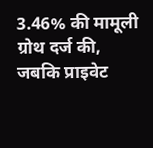3.46% की मामूली ग्रोथ दर्ज की, जबकि प्राइवेट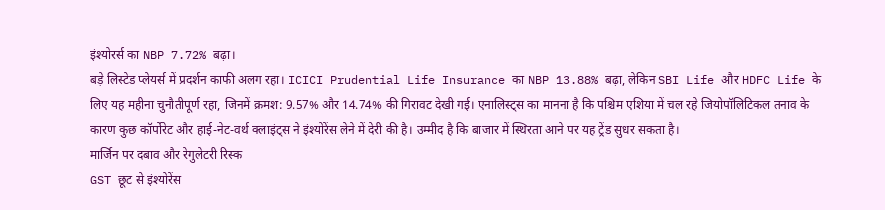इंश्योरर्स का NBP 7.72% बढ़ा।
बड़े लिस्टेड प्लेयर्स में प्रदर्शन काफी अलग रहा। ICICI Prudential Life Insurance का NBP 13.88% बढ़ा, लेकिन SBI Life और HDFC Life के लिए यह महीना चुनौतीपूर्ण रहा, जिनमें क्रमश: 9.57% और 14.74% की गिरावट देखी गई। एनालिस्ट्स का मानना है कि पश्चिम एशिया में चल रहे जियोपॉलिटिकल तनाव के कारण कुछ कॉर्पोरेट और हाई-नेट-वर्थ क्लाइंट्स ने इंश्योरेंस लेने में देरी की है। उम्मीद है कि बाजार में स्थिरता आने पर यह ट्रेंड सुधर सकता है।
मार्जिन पर दबाव और रेगुलेटरी रिस्क
GST छूट से इंश्योरेंस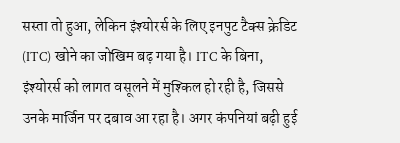सस्ता तो हुआ, लेकिन इंश्योरर्स के लिए इनपुट टैक्स क्रेडिट (ITC) खोने का जोखिम बढ़ गया है। ITC के बिना, इंश्योरर्स को लागत वसूलने में मुश्किल हो रही है, जिससे उनके मार्जिन पर दबाव आ रहा है। अगर कंपनियां बढ़ी हुई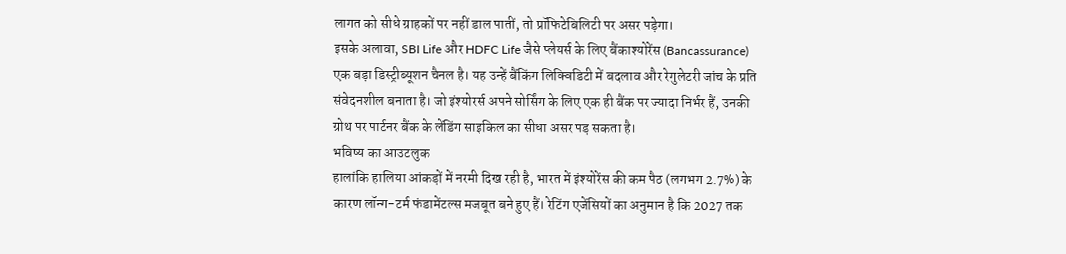लागत को सीधे ग्राहकों पर नहीं डाल पातीं, तो प्रॉफिटेबिलिटी पर असर पड़ेगा।
इसके अलावा, SBI Life और HDFC Life जैसे प्लेयर्स के लिए बैंकाश्योरेंस (Bancassurance) एक बड़ा डिस्ट्रीब्यूशन चैनल है। यह उन्हें बैंकिंग लिक्विडिटी में बदलाव और रेगुलेटरी जांच के प्रति संवेदनशील बनाता है। जो इंश्योरर्स अपने सोर्सिंग के लिए एक ही बैंक पर ज्यादा निर्भर हैं, उनकी ग्रोथ पर पार्टनर बैंक के लेंडिंग साइकिल का सीधा असर पड़ सकता है।
भविष्य का आउटलुक
हालांकि हालिया आंकड़ों में नरमी दिख रही है, भारत में इंश्योरेंस की कम पैठ (लगभग 2.7%) के कारण लॉन्ग-टर्म फंडामेंटल्स मजबूत बने हुए हैं। रेटिंग एजेंसियों का अनुमान है कि 2027 तक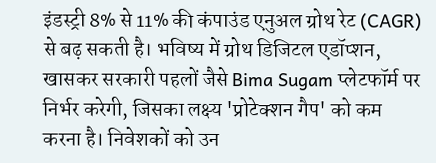इंडस्ट्री 8% से 11% की कंपाउंड एनुअल ग्रोथ रेट (CAGR) से बढ़ सकती है। भविष्य में ग्रोथ डिजिटल एडॉप्शन, खासकर सरकारी पहलों जैसे Bima Sugam प्लेटफॉर्म पर निर्भर करेगी, जिसका लक्ष्य 'प्रोटेक्शन गैप' को कम करना है। निवेशकों को उन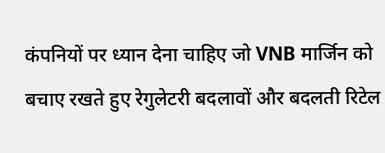कंपनियों पर ध्यान देना चाहिए जो VNB मार्जिन को बचाए रखते हुए रेगुलेटरी बदलावों और बदलती रिटेल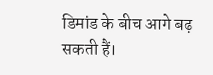डिमांड के बीच आगे बढ़ सकती हैं।